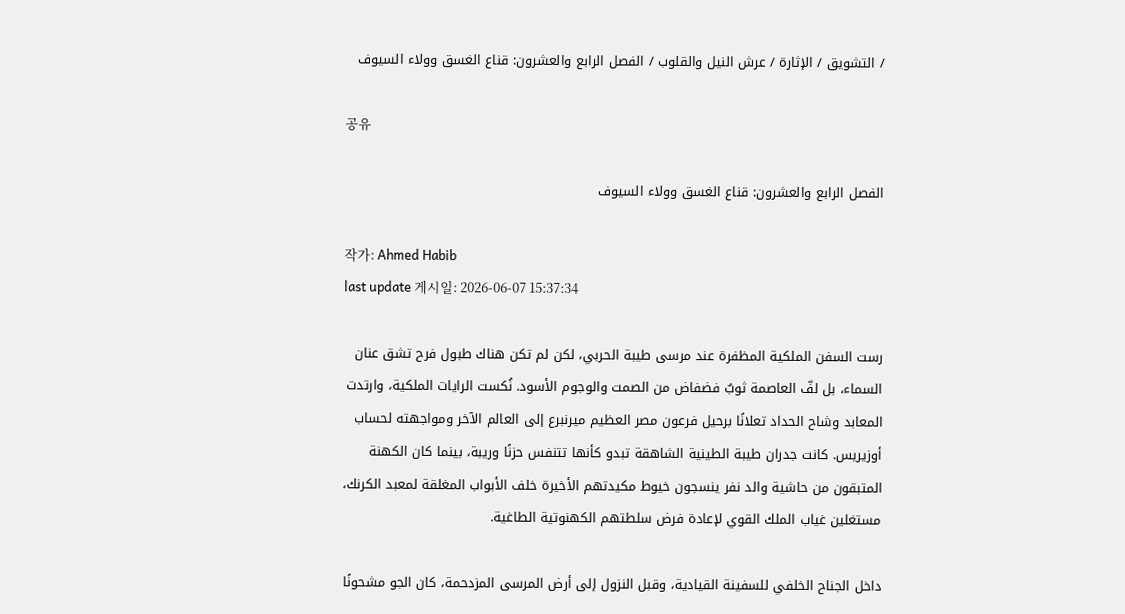/ التشويق / الإثارة / عرش النيل والقلوب / الفصل الرابع والعشرون: قناع الغسق وولاء السيوف

공유

الفصل الرابع والعشرون: قناع الغسق وولاء السيوف

작가: Ahmed Habib
last update 게시일: 2026-06-07 15:37:34

رست السفن الملكية المظفرة عند مرسى طيبة الحربي، لكن لم تكن هناك طبول فرح تشق عنان السماء، بل لفّ العاصمة ثوبٌ فضفاض من الصمت والوجوم الأسود. نُكست الرايات الملكية، وارتدت المعابد وشاح الحداد تعلانًا برحيل فرعون مصر العظيم ميرنبرع إلى العالم الآخر ومواجهته لحساب أوزيريس. كانت جدران طيبة الطينية الشاهقة تبدو كأنها تتنفس حزنًا وريبة، بينما كان الكهنة المتبقون من حاشية والد نفر ينسجون خيوط مكيدتهم الأخيرة خلف الأبواب المغلقة لمعبد الكرنك، مستغلين غياب الملك القوي لإعادة فرض سلطتهم الكهنوتية الطاغية.

داخل الجناح الخلفي للسفينة القيادية، وقبل النزول إلى أرض المرسى المزدحمة، كان الجو مشحونًا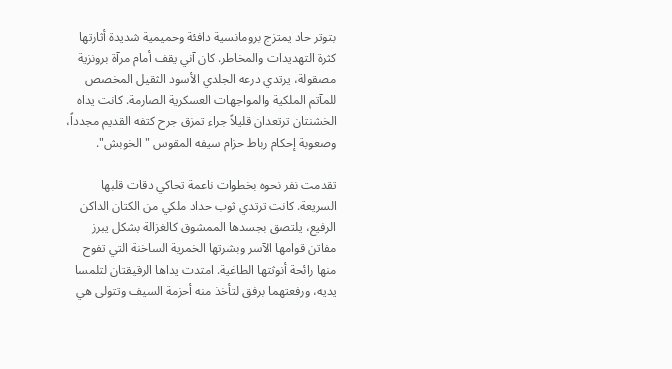بتوتر حاد يمتزج برومانسية دافئة وحميمية شديدة أثارتها كثرة التهديدات والمخاطر. كان آني يقف أمام مرآة برونزية مصقولة، يرتدي درعه الجلدي الأسود الثقيل المخصص للمآتم الملكية والمواجهات العسكرية الصارمة. كانت يداه الخشنتان ترتعدان قليلاً جراء تمزق جرح كتفه القديم مجدداً، وصعوبة إحكام رباط حزام سيفه المقوس "الخوبش".

تقدمت نفر نحوه بخطوات ناعمة تحاكي دقات قلبها السريعة. كانت ترتدي ثوب حداد ملكي من الكتان الداكن الرفيع، يلتصق بجسدها الممشوق كالغزالة بشكل يبرز مفاتن قوامها الآسر وبشرتها الخمرية الساخنة التي تفوح منها رائحة أنوثتها الطاغية. امتدت يداها الرقيقتان لتلمسا يديه، ورفعتهما برفق لتأخذ منه أحزمة السيف وتتولى هي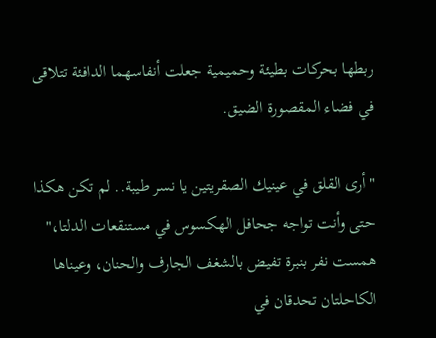ربطها بحركات بطيئة وحميمية جعلت أنفاسهما الدافئة تتلاقى في فضاء المقصورة الضيق.

"أرى القلق في عينيك الصقريتين يا نسر طيبة.. لم تكن هكذا حتى وأنت تواجه جحافل الهكسوس في مستنقعات الدلتا،" همست نفر بنبرة تفيض بالشغف الجارف والحنان، وعيناها الكاحلتان تحدقان في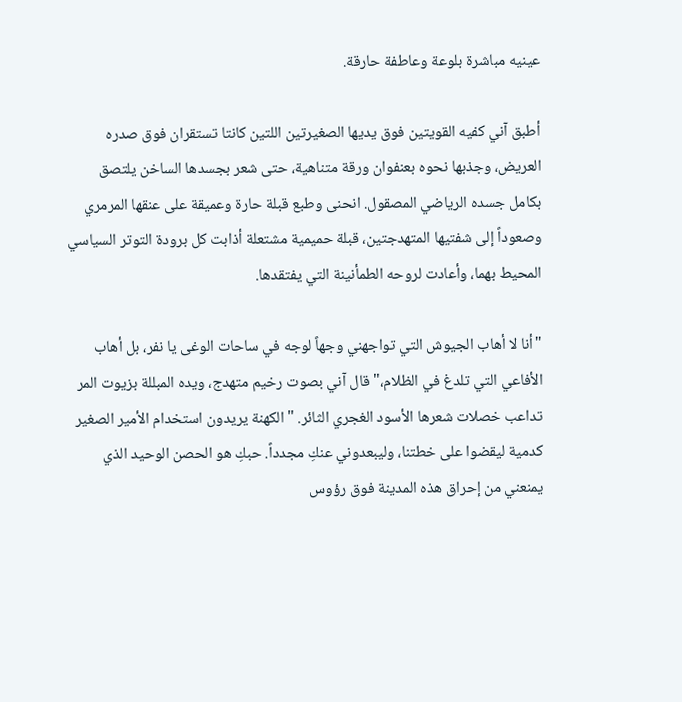عينيه مباشرة بلوعة وعاطفة حارقة.

أطبق آني كفيه القويتين فوق يديها الصغيرتين اللتين كانتا تستقران فوق صدره العريض، وجذبها نحوه بعنفوان ورقة متناهية، حتى شعر بجسدها الساخن يلتصق بكامل جسده الرياضي المصقول. انحنى وطبع قبلة حارة وعميقة على عنقها المرمري وصعوداً إلى شفتيها المتهدجتين، قبلة حميمية مشتعلة أذابت كل برودة التوتر السياسي المحيط بهما، وأعادت لروحه الطمأنينة التي يفتقدها.

"أنا لا أهاب الجيوش التي تواجهني وجهاً لوجه في ساحات الوغى يا نفر، بل أهاب الأفاعي التي تلدغ في الظلام،" قال آني بصوت رخيم متهدج، ويده المبللة بزيوت المر تداعب خصلات شعرها الأسود الغجري الثائر. "الكهنة يريدون استخدام الأمير الصغير كدمية ليقضوا على خطتنا، وليبعدوني عنكِ مجدداً. حبكِ هو الحصن الوحيد الذي يمنعني من إحراق هذه المدينة فوق رؤوس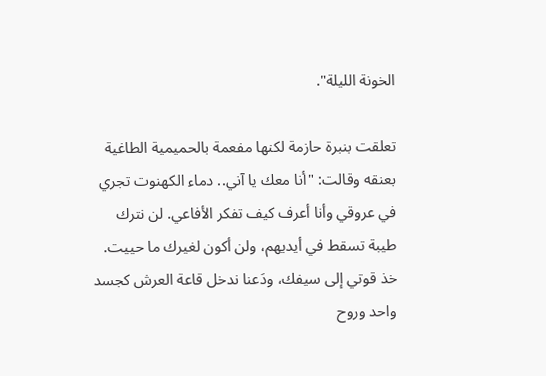الخونة الليلة".

تعلقت بنبرة حازمة لكنها مفعمة بالحميمية الطاغية بعنقه وقالت: "أنا معك يا آني.. دماء الكهنوت تجري في عروقي وأنا أعرف كيف تفكر الأفاعي. لن نترك طيبة تسقط في أيديهم، ولن أكون لغيرك ما حييت. خذ قوتي إلى سيفك، ودَعنا ندخل قاعة العرش كجسد واحد وروح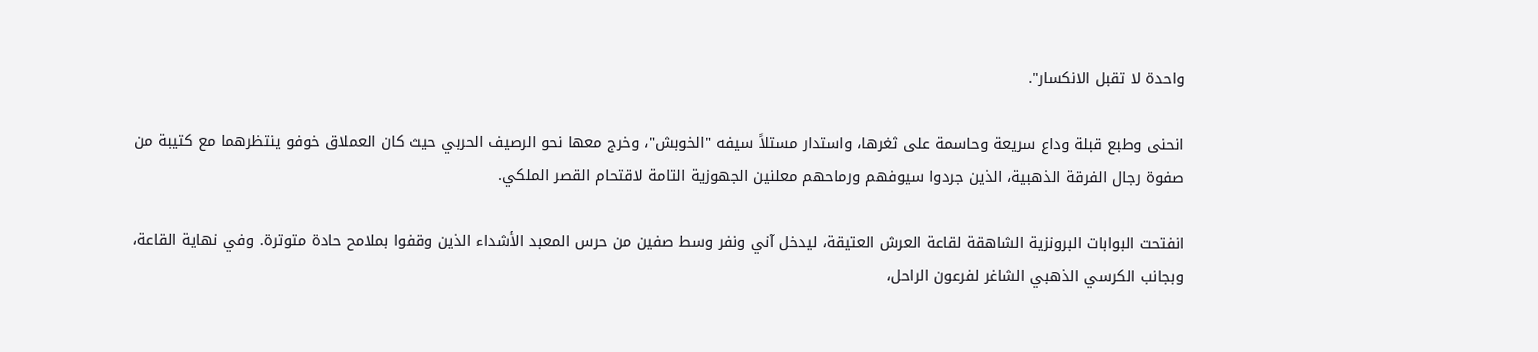واحدة لا تقبل الانكسار".

انحنى وطبع قبلة وداع سريعة وحاسمة على ثغرها، واستدار مستلاً سيفه "الخوبش"، وخرج معها نحو الرصيف الحربي حيث كان العملاق خوفو ينتظرهما مع كتيبة من صفوة رجال الفرقة الذهبية، الذين جردوا سيوفهم ورماحهم معلنين الجهوزية التامة لاقتحام القصر الملكي.

انفتحت البوابات البرونزية الشاهقة لقاعة العرش العتيقة، ليدخل آني ونفر وسط صفين من حرس المعبد الأشداء الذين وقفوا بملامح حادة متوترة. وفي نهاية القاعة، وبجانب الكرسي الذهبي الشاغر لفرعون الراحل،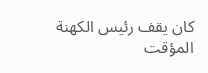كان يقف رئيس الكهنة المؤقت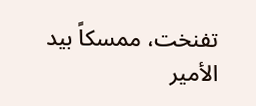تفنخت، ممسكاً بيد الأمير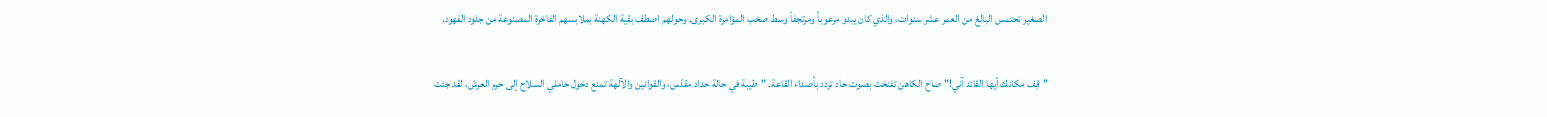الصغير تحتمس البالغ من العمر عشر سنوات، والذي كان يبدو مرعوباً ومرتجفاً وسط صخب المؤامرة الكبرى. وحولهم اصطف بقية الكهنة بملابسهم الفاخرة المصنوعة من جلود الفهود.

"قِف مكانك أيها القائد آني!" صاح الكاهن تفنخت بصوت حاد تردد بأصداء القاعة. "طيبة في حالة حداد مقدّس، والقوانين والآلهة تمنع دخول حاملي السلاح إلى حرم العرش. لقد جئت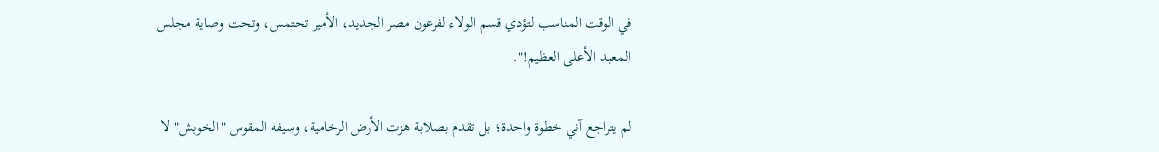في الوقت المناسب لتؤدي قسم الولاء لفرعون مصر الجديد، الأمير تحتمس، وتحت وصاية مجلس المعبد الأعلى العظيم!".

لم يتراجع آني خطوة واحدة؛ بل تقدم بصلابة هزت الأرض الرخامية، وسيفه المقوس "الخوبش" لا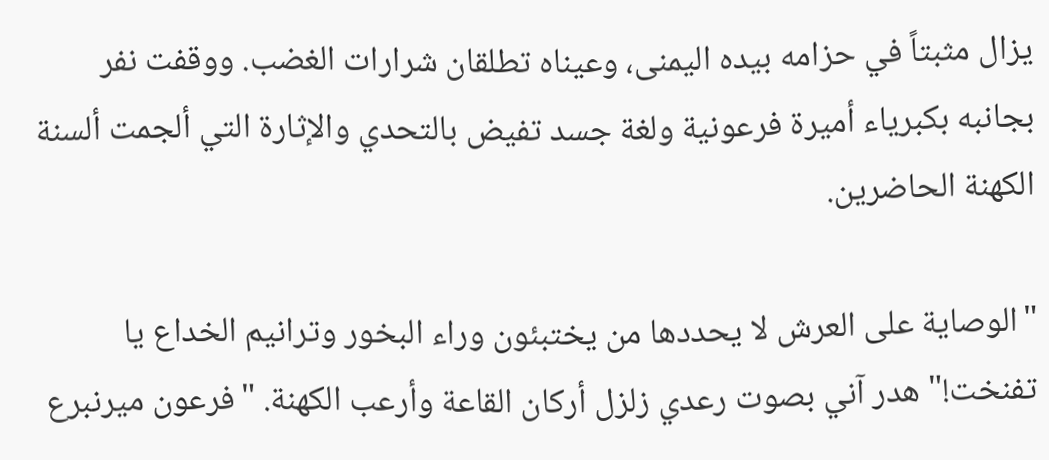يزال مثبتاً في حزامه بيده اليمنى، وعيناه تطلقان شرارات الغضب. ووقفت نفر بجانبه بكبرياء أميرة فرعونية ولغة جسد تفيض بالتحدي والإثارة التي ألجمت ألسنة الكهنة الحاضرين.

"الوصاية على العرش لا يحددها من يختبئون وراء البخور وترانيم الخداع يا تفنخت!" هدر آني بصوت رعدي زلزل أركان القاعة وأرعب الكهنة. "فرعون ميرنبرع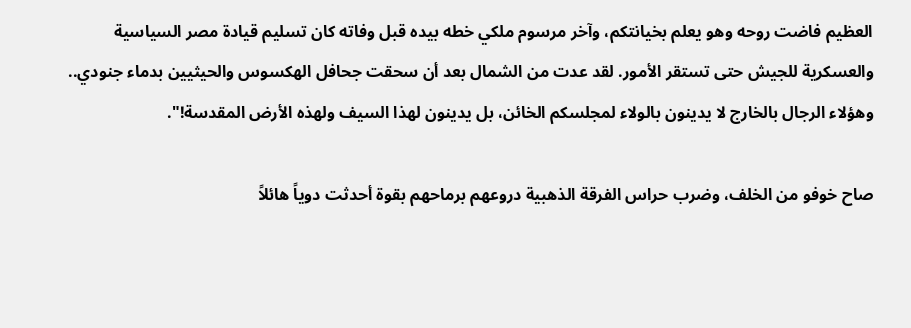العظيم فاضت روحه وهو يعلم بخيانتكم، وآخر مرسوم ملكي خطه بيده قبل وفاته كان تسليم قيادة مصر السياسية والعسكرية للجيش حتى تستقر الأمور. لقد عدت من الشمال بعد أن سحقت جحافل الهكسوس والحيثيين بدماء جنودي.. وهؤلاء الرجال بالخارج لا يدينون بالولاء لمجلسكم الخائن، بل يدينون لهذا السيف ولهذه الأرض المقدسة!".

صاح خوفو من الخلف، وضرب حراس الفرقة الذهبية دروعهم برماحهم بقوة أحدثت دوياً هائلاً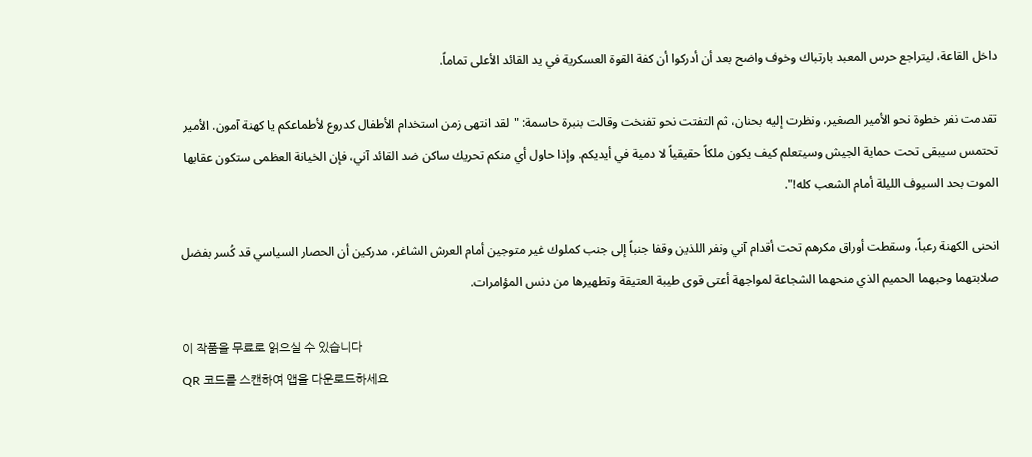داخل القاعة، ليتراجع حرس المعبد بارتباك وخوف واضح بعد أن أدركوا أن كفة القوة العسكرية في يد القائد الأعلى تماماً.

تقدمت نفر خطوة نحو الأمير الصغير، ونظرت إليه بحنان، ثم التفتت نحو تفنخت وقالت بنبرة حاسمة: "لقد انتهى زمن استخدام الأطفال كدروع لأطماعكم يا كهنة آمون. الأمير تحتمس سيبقى تحت حماية الجيش وسيتعلم كيف يكون ملكاً حقيقياً لا دمية في أيديكم. وإذا حاول أي منكم تحريك ساكن ضد القائد آني، فإن الخيانة العظمى ستكون عقابها الموت بحد السيوف الليلة أمام الشعب كله!".

انحنى الكهنة رعباً، وسقطت أوراق مكرهم تحت أقدام آني ونفر اللذين وقفا جنباً إلى جنب كملوك غير متوجين أمام العرش الشاغر، مدركين أن الحصار السياسي قد كُسر بفضل صلابتهما وحبهما الحميم الذي منحهما الشجاعة لمواجهة أعتى قوى طيبة العتيقة وتطهيرها من دنس المؤامرات.

이 작품을 무료로 읽으실 수 있습니다
QR 코드를 스캔하여 앱을 다운로드하세요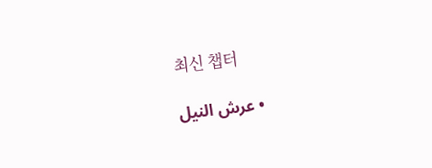최신 챕터

  • عرش النيل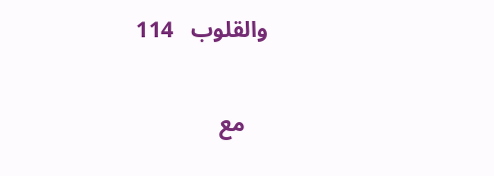والقلوب   114

    مع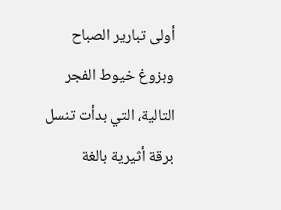أولى تبارير الصباح وبزوغ خيوط الفجر التالية، التي بدأت تنسل برقة أثيرية بالغة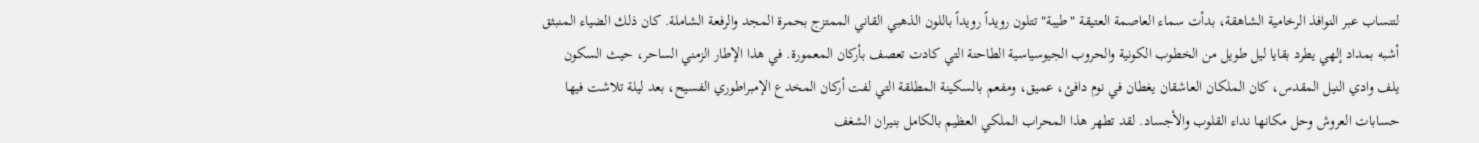لتنساب عبر النوافذ الرخامية الشاهقة، بدأت سماء العاصمة العتيقة "طيبة" تتلون رويداً رويداً باللون الذهبي القاني الممتزج بحمرة المجد والرفعة الشاملة. كان ذلك الضياء المنبثق أشبه بمداد إلهي يطرد بقايا ليل طويل من الخطوب الكونية والحروب الجيوسياسية الطاحنة التي كادت تعصف بأركان المعمورة. في هذا الإطار الزمني الساحر، حيث السكون يلف وادي النيل المقدس، كان الملكان العاشقان يغطان في نوم دافئ، عميق، ومفعم بالسكينة المطلقة التي لفت أركان المخدع الإمبراطوري الفسيح، بعد ليلة تلاشت فيها حسابات العروش وحل مكانها نداء القلوب والأجساد. لقد تطهر هذا المحراب الملكي العظيم بالكامل بنيران الشغف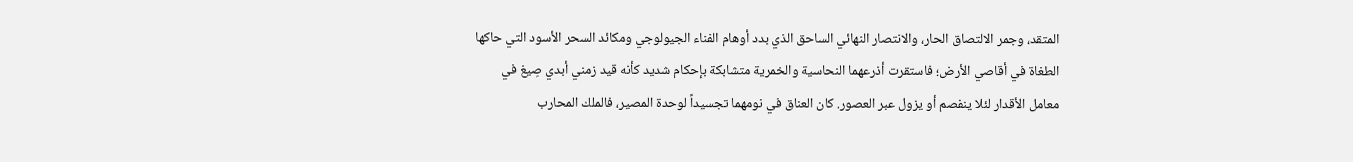المتقد، وجمر الالتصاق الحار، والانتصار النهائي الساحق الذي بدد أوهام الفناء الجيولوجي ومكائد السحر الأسود التي حاكها الطغاة في أقاصي الأرض؛ فاستقرت أذرعهما النحاسية والخمرية متشابكة بإحكام شديد كأنه قيد زمني أبدي صِيغ في معامل الأقدار لئلا ينفصم أو يزول عبر العصور. كان العناق في نومهما تجسيداً لوحدة المصير، فالملك المحارب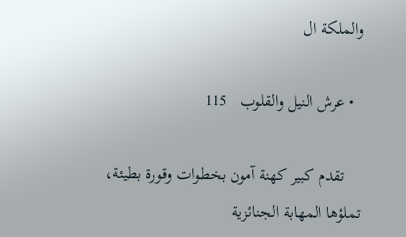والملكة ال

  • عرش النيل والقلوب   115

    تقدم كبير كهنة آمون بخطوات وقورة بطيئة، تملؤها المهابة الجنائزية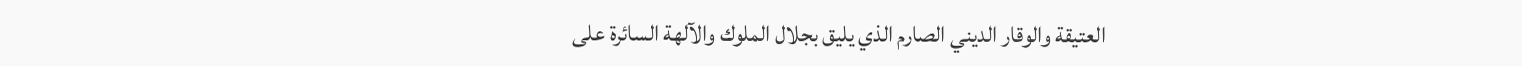العتيقة والوقار الديني الصارم الذي يليق بجلال الملوك والآلهة السائرة على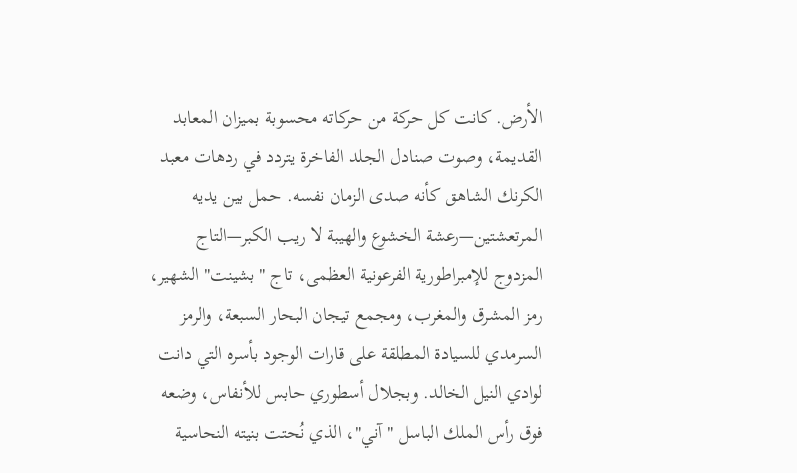الأرض. كانت كل حركة من حركاته محسوبة بميزان المعابد القديمة، وصوت صنادل الجلد الفاخرة يتردد في ردهات معبد الكرنك الشاهق كأنه صدى الزمان نفسه. حمل بين يديه المرتعشتين—رعشة الخشوع والهيبة لا ريب الكبر—التاج المزدوج للإمبراطورية الفرعونية العظمى، تاج "بشينت" الشهير، رمز المشرق والمغرب، ومجمع تيجان البحار السبعة، والرمز السرمدي للسيادة المطلقة على قارات الوجود بأسره التي دانت لوادي النيل الخالد. وبجلال أسطوري حابس للأنفاس، وضعه فوق رأس الملك الباسل "آني"، الذي نُحتت بنيته النحاسية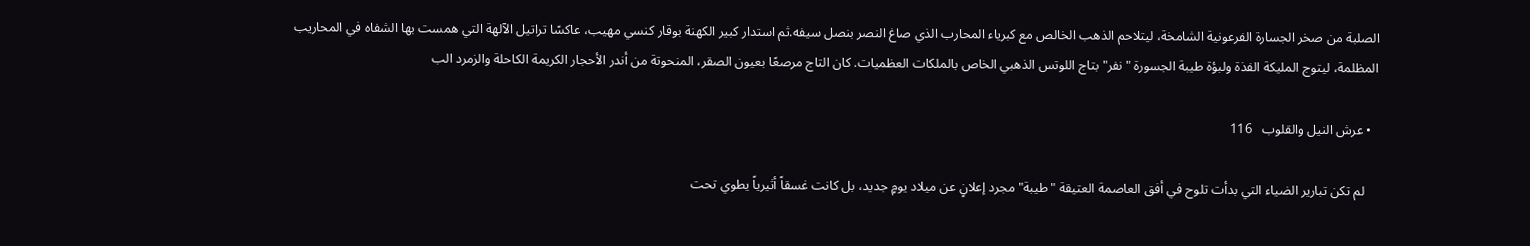الصلبة من صخر الجسارة الفرعونية الشامخة، ليتلاحم الذهب الخالص مع كبرياء المحارب الذي صاغ النصر بنصل سيفه.ثم استدار كبير الكهنة بوقار كنسي مهيب، عاكسًا تراتيل الآلهة التي همست بها الشفاه في المحاريب المظلمة، ليتوج المليكة الفذة ولبؤة طيبة الجسورة "نفر" بتاج اللوتس الذهبي الخاص بالملكات العظميات. كان التاج مرصعًا بعيون الصقر، المنحوتة من أندر الأحجار الكريمة الكاحلة والزمرد الب

  • عرش النيل والقلوب   116

    لم تكن تبارير الضياء التي بدأت تلوح في أفق العاصمة العتيقة "طيبة" مجرد إعلانٍ عن ميلاد يومٍ جديد، بل كانت غسقاً أثيرياً يطوي تحت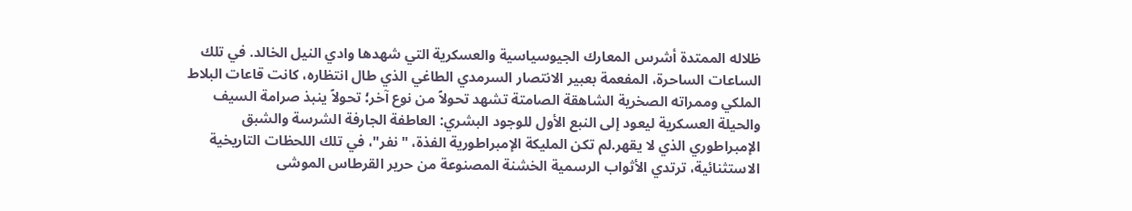ظلاله الممتدة أشرس المعارك الجيوسياسية والعسكرية التي شهدها وادي النيل الخالد. في تلك الساعات الساحرة، المفعمة بعبير الانتصار السرمدي الطاغي الذي طال انتظاره، كانت قاعات البلاط الملكي وممراته الصخرية الشاهقة الصامتة تشهد تحولاً من نوع آخر؛ تحولاً ينبذ صرامة السيف والحيلة العسكرية ليعود إلى النبع الأول للوجود البشري: العاطفة الجارفة الشرسة والشبق الإمبراطوري الذي لا يقهر.لم تكن المليكة الإمبراطورية الفذة، "نفر"، في تلك اللحظات التاريخية الاستثنائية، ترتدي الأثواب الرسمية الخشنة المصنوعة من حرير القرطاس الموشى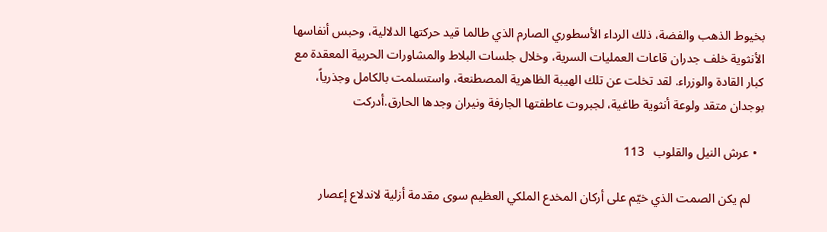بخيوط الذهب والفضة، ذلك الرداء الأسطوري الصارم الذي طالما قيد حركتها الدلالية، وحبس أنفاسها الأنثوية خلف جدران قاعات العمليات السرية، وخلال جلسات البلاط والمشاورات الحربية المعقدة مع كبار القادة والوزراء. لقد تخلت عن تلك الهيبة الظاهرية المصطنعة، واستسلمت بالكامل وجذرياً، بوجدان متقد ولوعة أنثوية طاغية، لجبروت عاطفتها الجارفة ونيران وجدها الحارق.أدركت

  • عرش النيل والقلوب   113

    لم يكن الصمت الذي خيّم على أركان المخدع الملكي العظيم سوى مقدمة أزلية لاندلاع إعصار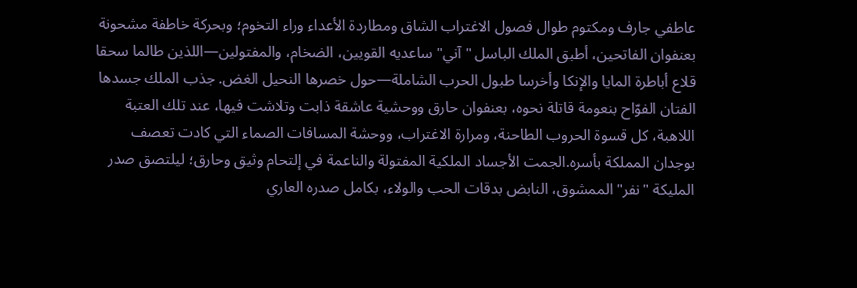عاطفي جارف ومكتوم طوال فصول الاغتراب الشاق ومطاردة الأعداء وراء التخوم؛ وبحركة خاطفة مشحونة بعنفوان الفاتحين، أطبق الملك الباسل "آني" ساعديه القويين، الضخام، والمفتولين—اللذين طالما سحقا قلاع أباطرة المايا والإنكا وأخرسا طبول الحرب الشاملة—حول خصرها النحيل الغض. جذب الملك جسدها الفتان الفوّاح بنعومة قاتلة نحوه، بعنفوان حارق ووحشية عاشقة ذابت وتلاشت فيها، عند تلك العتبة اللاهبة، كل قسوة الحروب الطاحنة، ومرارة الاغتراب، ووحشة المسافات الصماء التي كادت تعصف بوجدان المملكة بأسره.الجمت الأجساد الملكية المفتولة والناعمة في إلتحام وثيق وحارق؛ ليلتصق صدر المليكة "نفر" الممشوق، النابض بدقات الحب والولاء، بكامل صدره العاري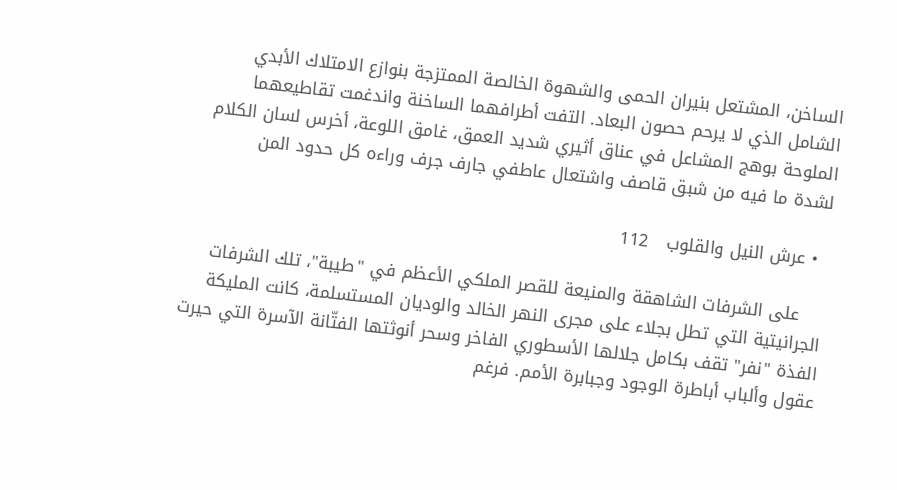الساخن، المشتعل بنيران الحمى والشهوة الخالصة الممتزجة بنوازع الامتلاك الأبدي الشامل الذي لا يرحم حصون البعاد. التفت أطرافهما الساخنة واندغمت تقاطيعهما الملوحة بوهج المشاعل في عناق أثيري شديد العمق، غامق اللوعة، أخرس لسان الكلام لشدة ما فيه من شبق قاصف واشتعال عاطفي جارف جرف وراءه كل حدود المن

  • عرش النيل والقلوب   112

    على الشرفات الشاهقة والمنيعة للقصر الملكي الأعظم في "طيبة"، تلك الشرفات الجرانيتية التي تطل بجلاء على مجرى النهر الخالد والوديان المستسلمة، كانت المليكة الفذة "نفر" تقف بكامل جلالها الأسطوري الفاخر وسحر أنوثتها الفتّانة الآسرة التي حيرت عقول وألباب أباطرة الوجود وجبابرة الأمم. فرغم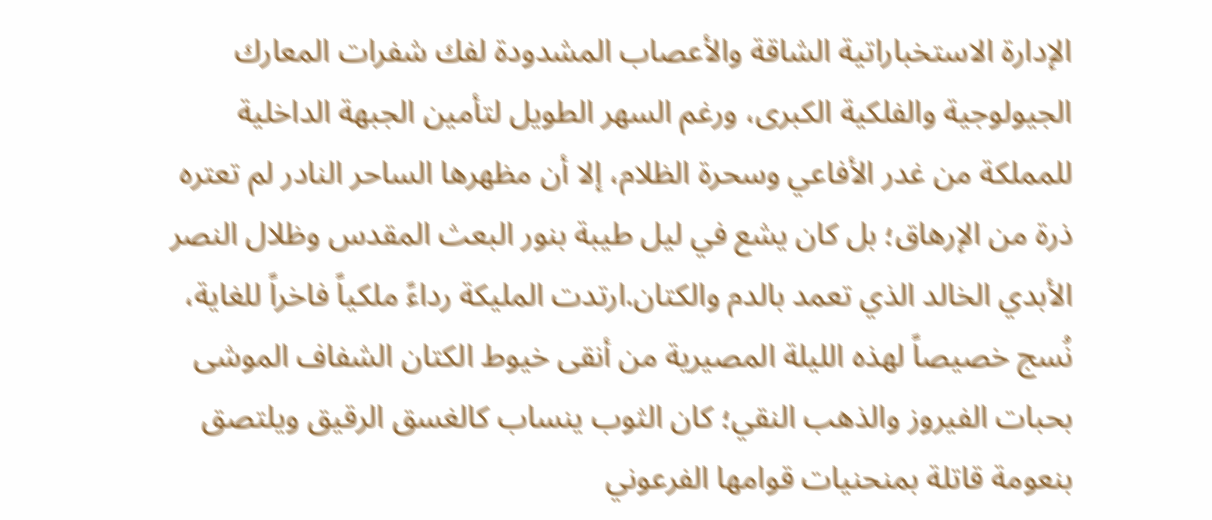الإدارة الاستخباراتية الشاقة والأعصاب المشدودة لفك شفرات المعارك الجيولوجية والفلكية الكبرى، ورغم السهر الطويل لتأمين الجبهة الداخلية للمملكة من غدر الأفاعي وسحرة الظلام، إلا أن مظهرها الساحر النادر لم تعتره ذرة من الإرهاق؛ بل كان يشع في ليل طيبة بنور البعث المقدس وظلال النصر الأبدي الخالد الذي تعمد بالدم والكتان.ارتدت المليكة رداءً ملكياً فاخراً للغاية، نُسج خصيصاً لهذه الليلة المصيرية من أنقى خيوط الكتان الشفاف الموشى بحبات الفيروز والذهب النقي؛ كان الثوب ينساب كالغسق الرقيق ويلتصق بنعومة قاتلة بمنحنيات قوامها الفرعوني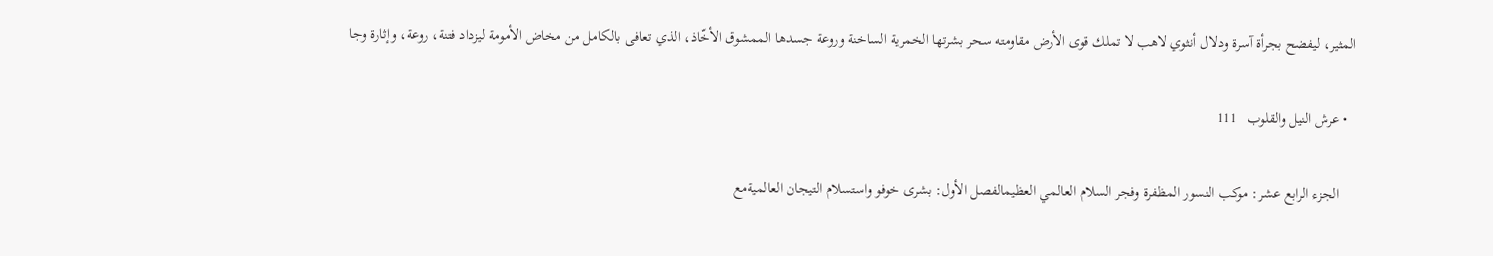المثير، ليفضح بجرأة آسرة ودلال أنثوي لاهب لا تملك قوى الأرض مقاومته سحر بشرتها الخمرية الساخنة وروعة جسدها الممشوق الأخّاذ، الذي تعافى بالكامل من مخاض الأمومة ليزداد فتنة، روعة، وإثارة وجا

  • عرش النيل والقلوب   111

    الجزء الرابع عشر: موكب النسور المظفرة وفجر السلام العالمي العظيمالفصل الأول: بشرى خوفو واستسلام التيجان العالميةمع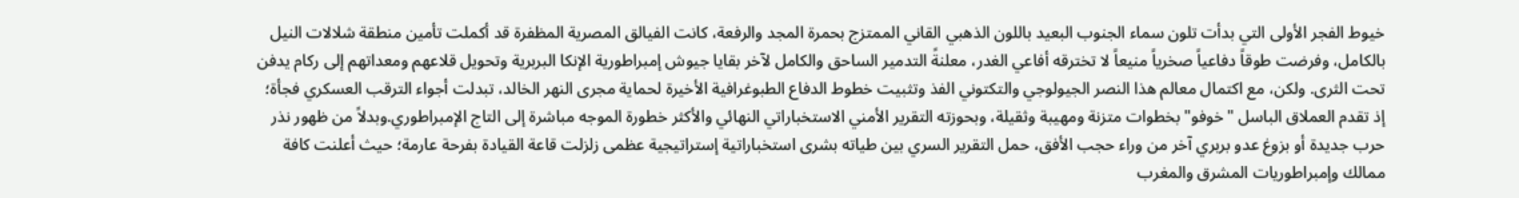خيوط الفجر الأولى التي بدأت تلون سماء الجنوب البعيد باللون الذهبي القاني الممتزج بحمرة المجد والرفعة، كانت الفيالق المصرية المظفرة قد أكملت تأمين منطقة شلالات النيل بالكامل، وفرضت طوقاً دفاعياً صخرياً منيعاً لا تخترقه أفاعي الغدر، معلنةً التدمير الساحق والكامل لآخر بقايا جيوش إمبراطورية الإنكا البربرية وتحويل قلاعهم ومعداتهم إلى ركام يدفن تحت الثرى. ولكن، مع اكتمال معالم هذا النصر الجيولوجي والتكتوني الفذ وتثبيت خطوط الدفاع الطبوغرافية الأخيرة لحماية مجرى النهر الخالد، تبدلت أجواء الترقب العسكري فجأة؛ إذ تقدم العملاق الباسل "خوفو" بخطوات متزنة ومهيبة وثقيلة، وبحوزته التقرير الأمني الاستخباراتي النهائي والأكثر خطورة الموجه مباشرة إلى التاج الإمبراطوري.وبدلاً من ظهور نذر حرب جديدة أو بزوغ عدو بربري آخر من وراء حجب الأفق، حمل التقرير السري بين طياته بشرى استخباراتية إستراتيجية عظمى زلزلت قاعة القيادة بفرحة عارمة؛ حيث أعلنت كافة ممالك وإمبراطوريات المشرق والمغرب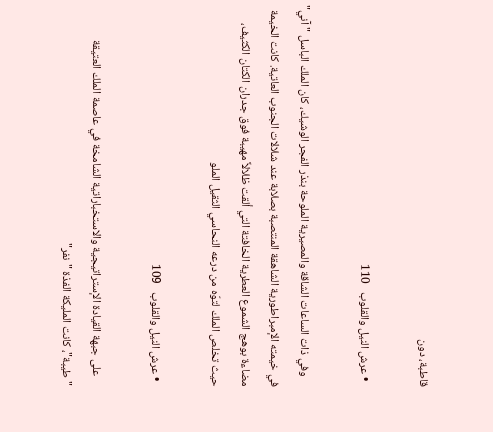قاطبة، دون

  • عرش النيل والقلوب   110

    وفي ذات الساعات الشاقة والمصيرية الملوحة بنذر الفجر الوشيك، كان الملك الباسل "آني" في خيمته الإمبراطورية الشاهقة المنتصبة بصلابة عند شلالات الجنوب العاتية. كانت الخيمة مضاءة بوهج الشموع العطرية الخافتة التي ألقت ظلالاً مهيبة فوق جدران الكتان الكثيف، حيث تخلص الملك لتوّه من درعه النحاسي الثقيل الملو

  • عرش النيل والقلوب   109

    على جبهة القيادة الإستراتيجية والاستخباراتية الشامخة في عاصمة الملك العتيقة "طيبة"، كانت المليكة الفذة "نفر"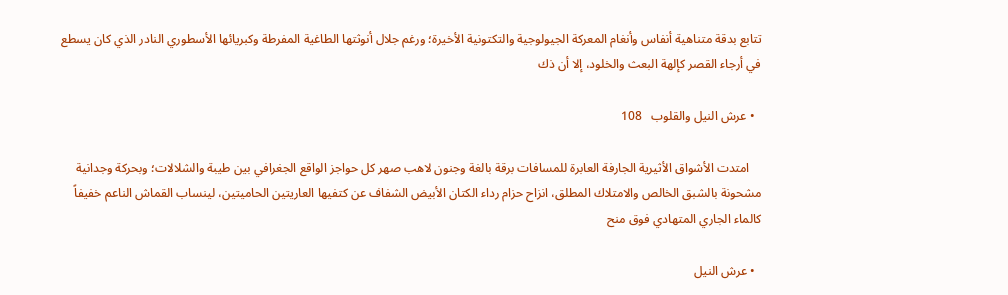تتابع بدقة متناهية أنفاس وأنغام المعركة الجيولوجية والتكتونية الأخيرة؛ ورغم جلال أنوثتها الطاغية المفرطة وكبريائها الأسطوري النادر الذي كان يسطع في أرجاء القصر كإلهة البعث والخلود، إلا أن ذك

  • عرش النيل والقلوب   108

    امتدت الأشواق الأثيرية الجارفة العابرة للمسافات برقة بالغة وجنون لاهب صهر كل حواجز الواقع الجغرافي بين طيبة والشلالات؛ وبحركة وجدانية مشحونة بالشبق الخالص والامتلاك المطلق، انزاح حزام رداء الكتان الأبيض الشفاف عن كتفيها العاريتين الحاميتين، لينساب القماش الناعم خفيفاً كالماء الجاري المتهادي فوق منح

  • عرش النيل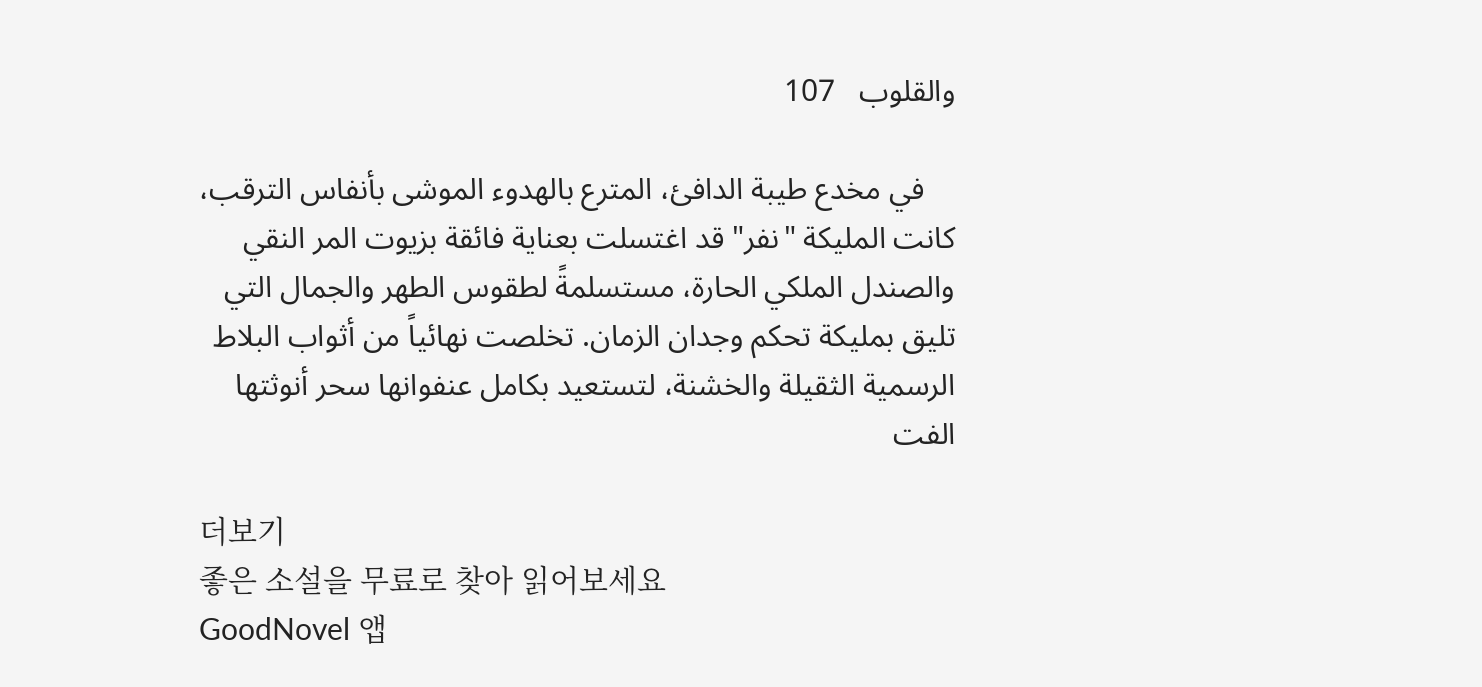والقلوب   107

    في مخدع طيبة الدافئ، المترع بالهدوء الموشى بأنفاس الترقب، كانت المليكة "نفر" قد اغتسلت بعناية فائقة بزيوت المر النقي والصندل الملكي الحارة، مستسلمةً لطقوس الطهر والجمال التي تليق بمليكة تحكم وجدان الزمان. تخلصت نهائياً من أثواب البلاط الرسمية الثقيلة والخشنة، لتستعيد بكامل عنفوانها سحر أنوثتها الفت

더보기
좋은 소설을 무료로 찾아 읽어보세요
GoodNovel 앱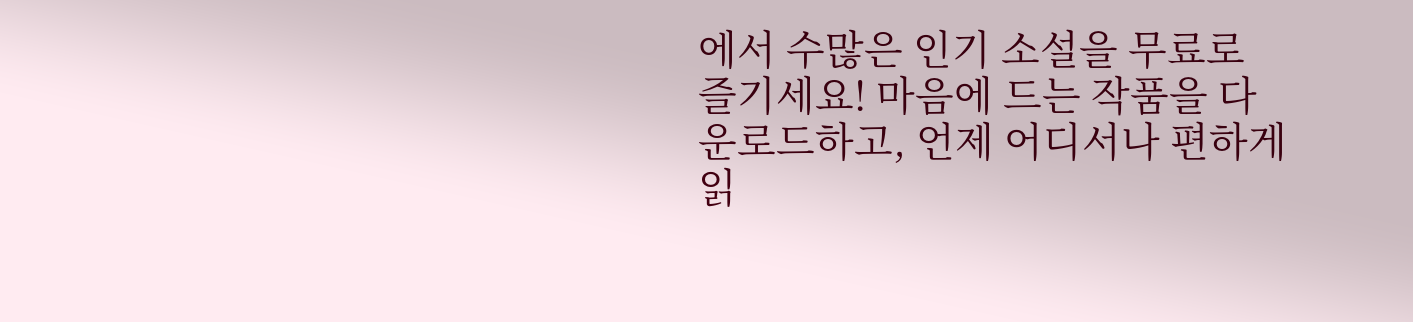에서 수많은 인기 소설을 무료로 즐기세요! 마음에 드는 작품을 다운로드하고, 언제 어디서나 편하게 읽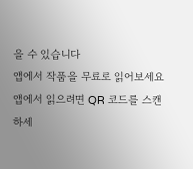을 수 있습니다
앱에서 작품을 무료로 읽어보세요
앱에서 읽으려면 QR 코드를 스캔하세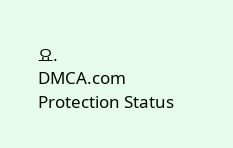요.
DMCA.com Protection Status